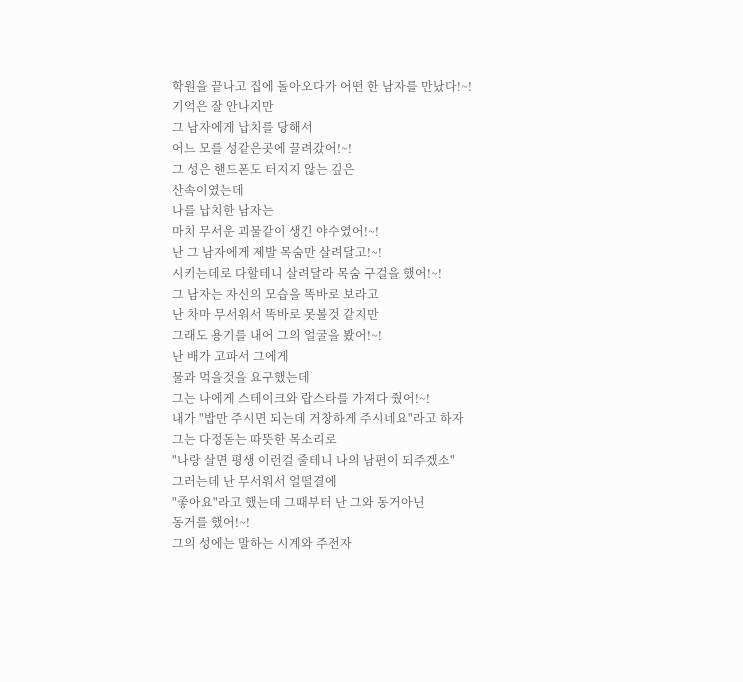학원을 끝나고 집에 돌아오다가 어떤 한 남자를 만났다!~!
기억은 잘 안나지만
그 남자에게 납치를 당해서
어느 모를 성같은곳에 끌려갔어!~!
그 성은 핸드폰도 터지지 않는 깊은
산속이였는데
나를 납치한 남자는
마치 무서운 괴물같이 생긴 야수였어!~!
난 그 남자에게 제발 목숨만 살려달고!~!
시키는데로 다할테니 살려달라 목숨 구걸을 했어!~!
그 남자는 자신의 모습을 똑바로 보라고
난 차마 무서워서 똑바로 못볼것 같지만
그래도 용기를 내어 그의 얼굴을 봤어!~!
난 배가 고파서 그에게
물과 먹을것을 요구했는데
그는 나에게 스테이크와 랍스타를 가져다 줬어!~!
내가 "밥만 주시면 되는데 거창하게 주시네요"라고 하자
그는 다정돋는 따뜻한 목소리로
"나랑 살면 평생 이런걸 줄테니 나의 남편이 되주겠소"
그러는데 난 무서워서 얼떨결에
"좋아요"라고 했는데 그때부터 난 그와 동거아닌
동거를 했어!~!
그의 성에는 말하는 시계와 주전자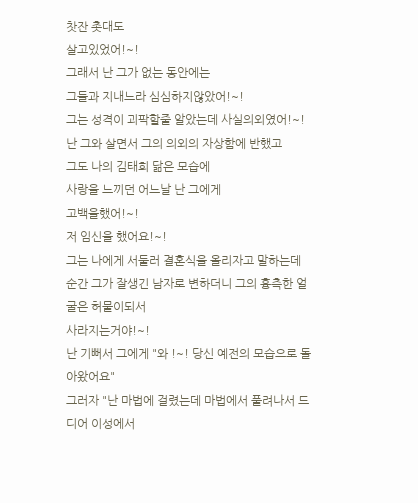찻잔 촛대도
살고있었어!~!
그래서 난 그가 없는 동안에는
그들과 지내느라 심심하지않았어!~!
그는 성격이 괴팍할줄 알았는데 사실의외였어!~!
난 그와 살면서 그의 의외의 자상함에 반했고
그도 나의 김태희 닮은 모습에
사랑을 느끼던 어느날 난 그에게
고백을했어!~!
저 임신을 했어요!~!
그는 나에게 서둘러 결혼식을 올리자고 말하는데
순간 그가 잘생긴 남자로 변하더니 그의 흉측한 얼굴은 허물이되서
사라지는거야!~!
난 기뻐서 그에게 "와 !~! 당신 예전의 모습으로 돌아왔어요"
그러자 "난 마법에 걸렸는데 마법에서 풀려나서 드디어 이성에서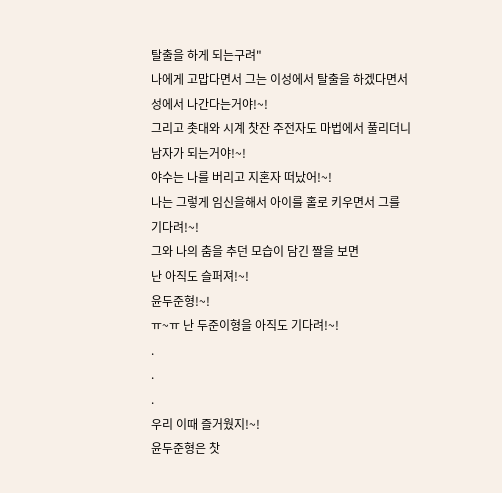탈출을 하게 되는구려"
나에게 고맙다면서 그는 이성에서 탈출을 하겠다면서
성에서 나간다는거야!~!
그리고 촛대와 시계 찻잔 주전자도 마법에서 풀리더니
남자가 되는거야!~!
야수는 나를 버리고 지혼자 떠났어!~!
나는 그렇게 임신을해서 아이를 홀로 키우면서 그를 기다려!~!
그와 나의 춤을 추던 모습이 담긴 짤을 보면
난 아직도 슬퍼져!~!
윤두준형!~!
ㅠ~ㅠ 난 두준이형을 아직도 기다려!~!
.
.
.
우리 이때 즐거웠지!~!
윤두준형은 찻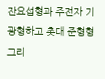잔요섭형과 주전자 기광형하고 촛대 준형형 그리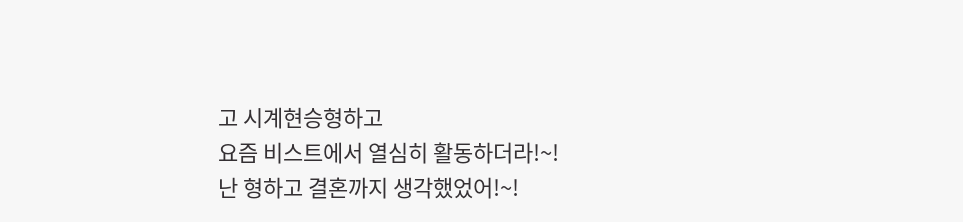고 시계현승형하고
요즘 비스트에서 열심히 활동하더라!~!
난 형하고 결혼까지 생각했었어!~!